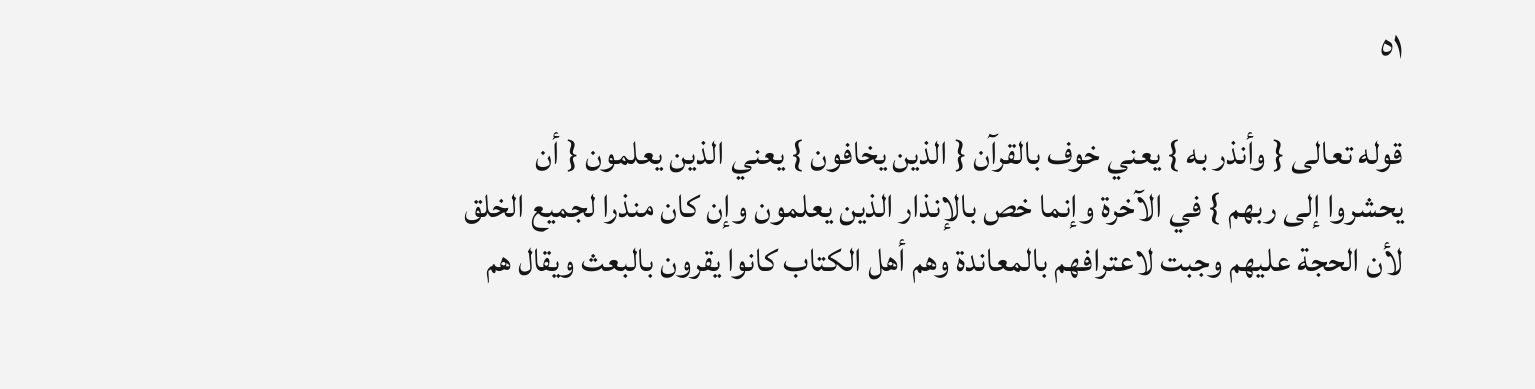٥١

قوله تعالى { وأنذر به } يعني خوف بالقرآن { الذين يخافون } يعني الذين يعلمون { أن يحشروا إلى ربهم } في الآخرة وإنما خص بالإنذار الذين يعلمون وإن كان منذرا لجميع الخلق لأن الحجة عليهم وجبت لاعترافهم بالمعاندة وهم أهل الكتاب كانوا يقرون بالبعث ويقال هم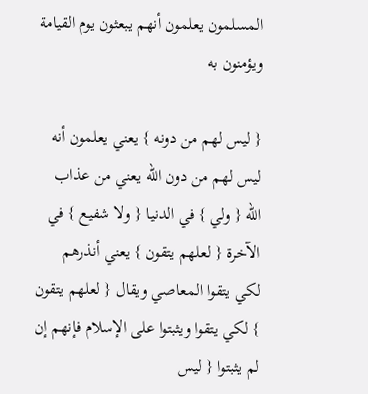المسلمون يعلمون أنهم يبعثون يوم القيامة ويؤمنون به

{ ليس لهم من دونه } يعني يعلمون أنه ليس لهم من دون اللّه يعني من عذاب اللّه { ولي } في الدنيا { ولا شفيع } في الآخرة { لعلهم يتقون } يعني أنذرهم لكي يتقوا المعاصي ويقال { لعلهم يتقون } لكي يتقوا ويثبتوا على الإسلام فإنهم إن لم يثبتوا { ليس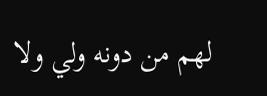لهم من دونه ولي ولا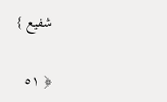شفيع }

﴿ ٥١